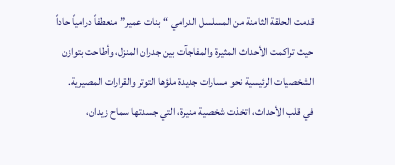قدمت الحلقة الثامنة من المسلسل الدرامي “بنات عمير” منعطفاً درامياً حاداً حيث تراكمت الأحداث المثيرة والمفاجآت بين جدران المنزل، وأطاحت بتوازن الشخصيات الرئيسية نحو مسارات جديدة ملؤها التوتر والقرارات المصيرية.
في قلب الأحداث، اتخذت شخصية منيرة، التي جسدتها سماح زيدان،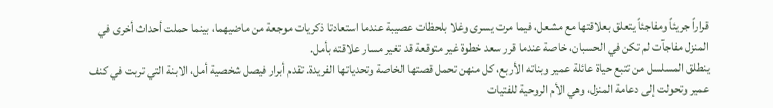قراراً جريئاً ومفاجئاً يتعلق بعلاقتها مع مشعل، فيما مرت يسرى وغلا بلحظات عصيبة عندما استعادتا ذكريات موجعة من ماضيهما، بينما حملت أحداث أخرى في المنزل مفاجآت لم تكن في الحسبان، خاصة عندما قرر سعد خطوة غير متوقعة قد تغير مسار علاقته بأمل.
ينطلق المسلسل من تتبع حياة عائلة عمير وبناته الأربع، كل منهن تحمل قصتها الخاصة وتحدياتها الفريدة. تقدم أبرار فيصل شخصية أمل، الابنة التي تربت في كنف عمير وتحولت إلى دعامة المنزل، وهي الأم الروحية للفتيات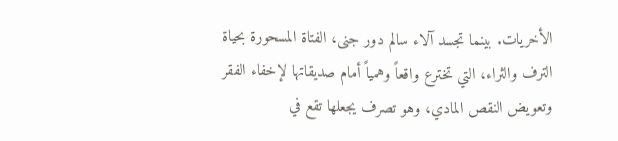الأخريات. بينما تجسد آلاء سالم دور جنى، الفتاة المسحورة بحياة الترف والثراء، التي تخترع واقعاً وهمياً أمام صديقاتها لإخفاء الفقر وتعويض النقص المادي، وهو تصرف يجعلها تقع في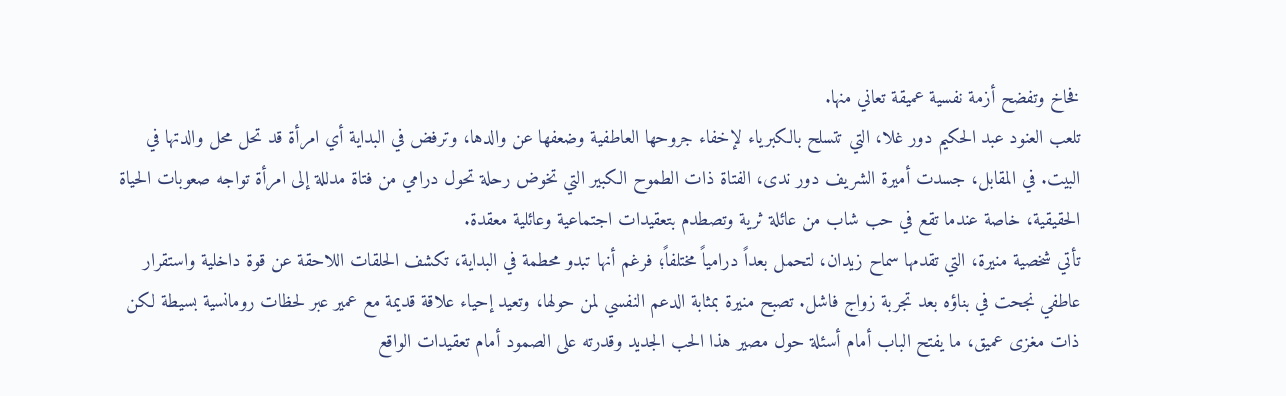فخاخ وتفضح أزمة نفسية عميقة تعاني منها.
تلعب العنود عبد الحكيم دور غلا، التي تتسلح بالكبرياء لإخفاء جروحها العاطفية وضعفها عن والدها، وترفض في البداية أي امرأة قد تحل محل والدتها في البيت. في المقابل، جسدت أميرة الشريف دور ندى، الفتاة ذات الطموح الكبير التي تخوض رحلة تحول درامي من فتاة مدللة إلى امرأة تواجه صعوبات الحياة الحقيقية، خاصة عندما تقع في حب شاب من عائلة ثرية وتصطدم بتعقيدات اجتماعية وعائلية معقدة.
تأتي شخصية منيرة، التي تقدمها سماح زيدان، لتحمل بعداً درامياً مختلفاً؛ فرغم أنها تبدو محطمة في البداية، تكشف الحلقات اللاحقة عن قوة داخلية واستقرار عاطفي نجحت في بناؤه بعد تجربة زواج فاشل. تصبح منيرة بمثابة الدعم النفسي لمن حولها، وتعيد إحياء علاقة قديمة مع عمير عبر لحظات رومانسية بسيطة لكن ذات مغزى عميق، ما يفتح الباب أمام أسئلة حول مصير هذا الحب الجديد وقدرته على الصمود أمام تعقيدات الواقع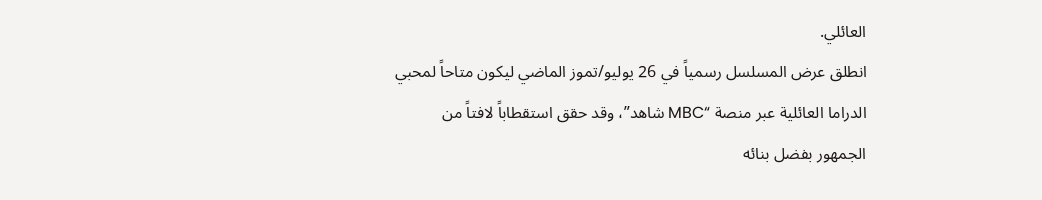العائلي.
انطلق عرض المسلسل رسمياً في 26 يوليو/تموز الماضي ليكون متاحاً لمحبي الدراما العائلية عبر منصة “MBC شاهد”، وقد حقق استقطاباً لافتاً من الجمهور بفضل بنائه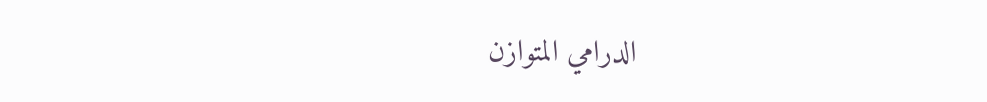الدرامي المتوازن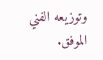وتوزيعه الفني الموفق.